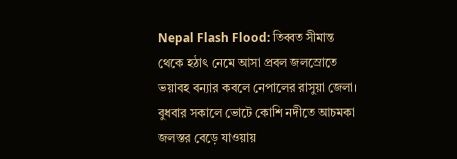Nepal Flash Flood: তিব্বত সীমান্ত থেকে হঠাৎ নেমে আসা প্রবল জলস্রোতে ভয়াবহ বন্যার কবলে নেপালের রাসুয়া জেলা। বুধবার সকালে ভোটে কোশি নদীতে আচমকা জলস্তর বেড়ে যাওয়ায়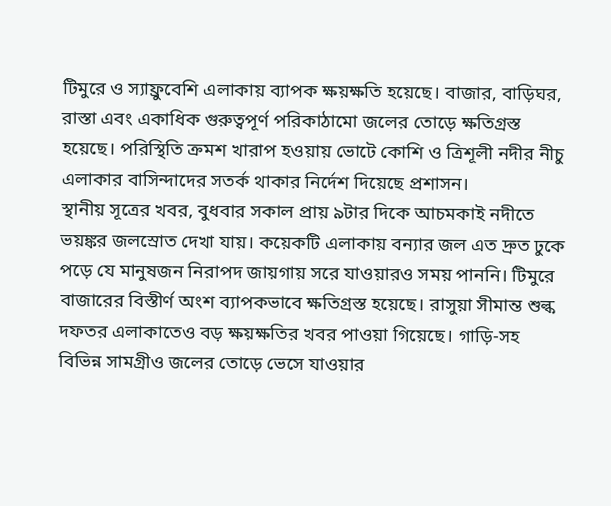টিমুরে ও স্যাফ্রুবেশি এলাকায় ব্যাপক ক্ষয়ক্ষতি হয়েছে। বাজার, বাড়িঘর, রাস্তা এবং একাধিক গুরুত্বপূর্ণ পরিকাঠামো জলের তোড়ে ক্ষতিগ্রস্ত হয়েছে। পরিস্থিতি ক্রমশ খারাপ হওয়ায় ভোটে কোশি ও ত্রিশূলী নদীর নীচু এলাকার বাসিন্দাদের সতর্ক থাকার নির্দেশ দিয়েছে প্রশাসন।
স্থানীয় সূত্রের খবর, বুধবার সকাল প্রায় ৯টার দিকে আচমকাই নদীতে ভয়ঙ্কর জলস্রোত দেখা যায়। কয়েকটি এলাকায় বন্যার জল এত দ্রুত ঢুকে পড়ে যে মানুষজন নিরাপদ জায়গায় সরে যাওয়ারও সময় পাননি। টিমুরে বাজারের বিস্তীর্ণ অংশ ব্যাপকভাবে ক্ষতিগ্রস্ত হয়েছে। রাসুয়া সীমান্ত শুল্ক দফতর এলাকাতেও বড় ক্ষয়ক্ষতির খবর পাওয়া গিয়েছে। গাড়ি-সহ বিভিন্ন সামগ্রীও জলের তোড়ে ভেসে যাওয়ার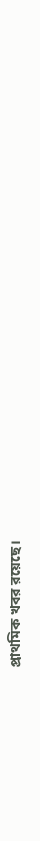প্রাথমিক খবর রয়েছে।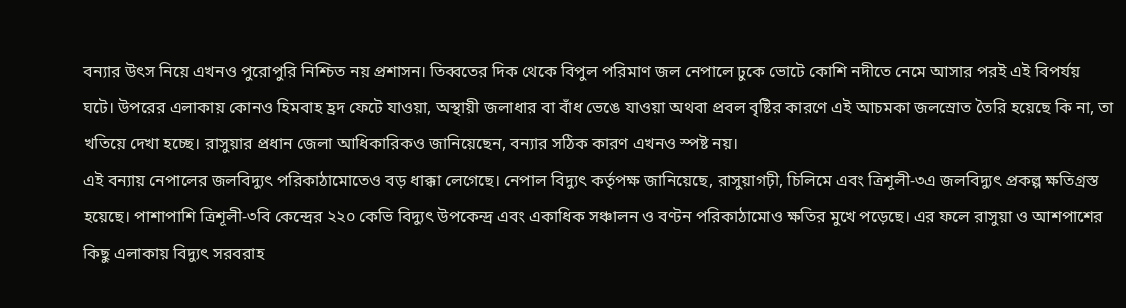বন্যার উৎস নিয়ে এখনও পুরোপুরি নিশ্চিত নয় প্রশাসন। তিব্বতের দিক থেকে বিপুল পরিমাণ জল নেপালে ঢুকে ভোটে কোশি নদীতে নেমে আসার পরই এই বিপর্যয় ঘটে। উপরের এলাকায় কোনও হিমবাহ হ্রদ ফেটে যাওয়া, অস্থায়ী জলাধার বা বাঁধ ভেঙে যাওয়া অথবা প্রবল বৃষ্টির কারণে এই আচমকা জলস্রোত তৈরি হয়েছে কি না, তা খতিয়ে দেখা হচ্ছে। রাসুয়ার প্রধান জেলা আধিকারিকও জানিয়েছেন, বন্যার সঠিক কারণ এখনও স্পষ্ট নয়।
এই বন্যায় নেপালের জলবিদ্যুৎ পরিকাঠামোতেও বড় ধাক্কা লেগেছে। নেপাল বিদ্যুৎ কর্তৃপক্ষ জানিয়েছে, রাসুয়াগঢ়ী, চিলিমে এবং ত্রিশূলী-৩এ জলবিদ্যুৎ প্রকল্প ক্ষতিগ্রস্ত হয়েছে। পাশাপাশি ত্রিশূলী-৩বি কেন্দ্রের ২২০ কেভি বিদ্যুৎ উপকেন্দ্র এবং একাধিক সঞ্চালন ও বণ্টন পরিকাঠামোও ক্ষতির মুখে পড়েছে। এর ফলে রাসুয়া ও আশপাশের কিছু এলাকায় বিদ্যুৎ সরবরাহ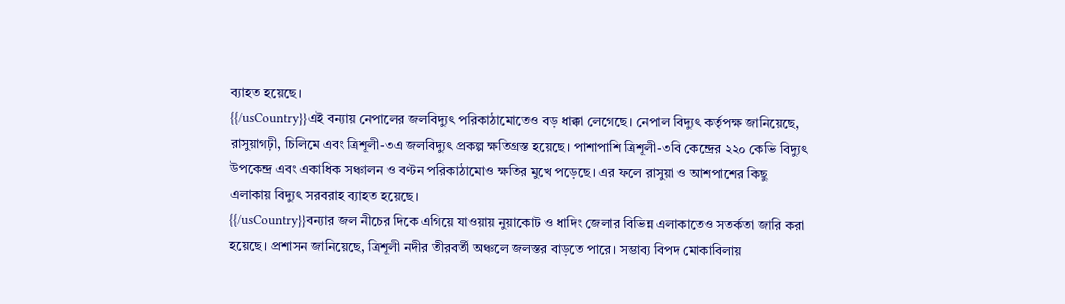ব্যাহত হয়েছে।
{{/usCountry}}এই বন্যায় নেপালের জলবিদ্যুৎ পরিকাঠামোতেও বড় ধাক্কা লেগেছে। নেপাল বিদ্যুৎ কর্তৃপক্ষ জানিয়েছে, রাসুয়াগঢ়ী, চিলিমে এবং ত্রিশূলী-৩এ জলবিদ্যুৎ প্রকল্প ক্ষতিগ্রস্ত হয়েছে। পাশাপাশি ত্রিশূলী-৩বি কেন্দ্রের ২২০ কেভি বিদ্যুৎ উপকেন্দ্র এবং একাধিক সঞ্চালন ও বণ্টন পরিকাঠামোও ক্ষতির মুখে পড়েছে। এর ফলে রাসুয়া ও আশপাশের কিছু এলাকায় বিদ্যুৎ সরবরাহ ব্যাহত হয়েছে।
{{/usCountry}}বন্যার জল নীচের দিকে এগিয়ে যাওয়ায় নুয়াকোট ও ধাদিং জেলার বিভিন্ন এলাকাতেও সতর্কতা জারি করা হয়েছে। প্রশাসন জানিয়েছে, ত্রিশূলী নদীর তীরবর্তী অঞ্চলে জলস্তর বাড়তে পারে। সম্ভাব্য বিপদ মোকাবিলায়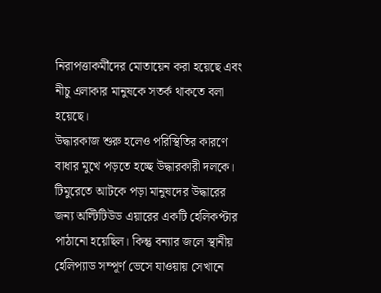নিরাপত্তাকর্মীদের মোতায়েন করা হয়েছে এবং নীচু এলাকার মানুষকে সতর্ক থাকতে বলা হয়েছে।
উদ্ধারকাজ শুরু হলেও পরিস্থিতির কারণে বাধার মুখে পড়তে হচ্ছে উদ্ধারকারী দলকে। টিমুরেতে আটকে পড়া মানুষদের উদ্ধারের জন্য অল্টিটিউড এয়ারের একটি হেলিকপ্টার পাঠানো হয়েছিল। কিন্তু বন্যার জলে স্থানীয় হেলিপ্যাড সম্পূর্ণ ভেসে যাওয়ায় সেখানে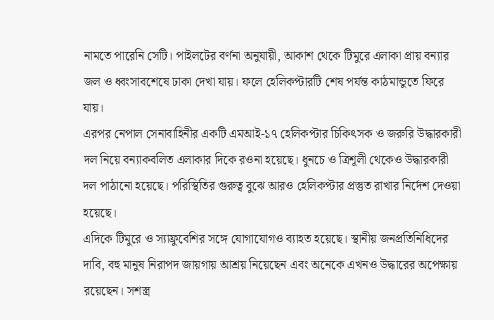নামতে পারেনি সেটি। পাইলটের বর্ণনা অনুযায়ী, আকাশ থেকে টিমুরে এলাকা প্রায় বন্যার জল ও ধ্বংসাবশেষে ঢাকা দেখা যায়। ফলে হেলিকপ্টারটি শেষ পর্যন্ত কাঠমান্ডুতে ফিরে যায়।
এরপর নেপাল সেনাবাহিনীর একটি এমআই-১৭ হেলিকপ্টার চিকিৎসক ও জরুরি উদ্ধারকারী দল নিয়ে বন্যাকবলিত এলাকার দিকে রওনা হয়েছে। ধুনচে ও ত্রিশূলী থেকেও উদ্ধারকারী দল পাঠানো হয়েছে। পরিস্থিতির গুরুত্ব বুঝে আরও হেলিকপ্টার প্রস্তুত রাখার নির্দেশ দেওয়া হয়েছে।
এদিকে টিমুরে ও স্যাফ্রুবেশির সঙ্গে যোগাযোগও ব্যাহত হয়েছে। স্থানীয় জনপ্রতিনিধিদের দাবি, বহু মানুষ নিরাপদ জায়গায় আশ্রয় নিয়েছেন এবং অনেকে এখনও উদ্ধারের অপেক্ষায় রয়েছেন। সশস্ত্র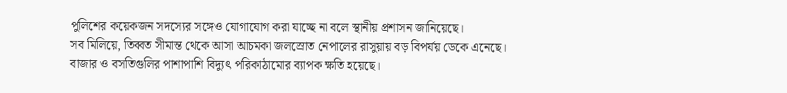পুলিশের কয়েকজন সদস্যের সঙ্গেও যোগাযোগ করা যাচ্ছে না বলে স্থানীয় প্রশাসন জানিয়েছে।
সব মিলিয়ে, তিব্বত সীমান্ত থেকে আসা আচমকা জলস্রোত নেপালের রাসুয়ায় বড় বিপর্যয় ডেকে এনেছে। বাজার ও বসতিগুলির পাশাপাশি বিদ্যুৎ পরিকাঠামোর ব্যাপক ক্ষতি হয়েছে।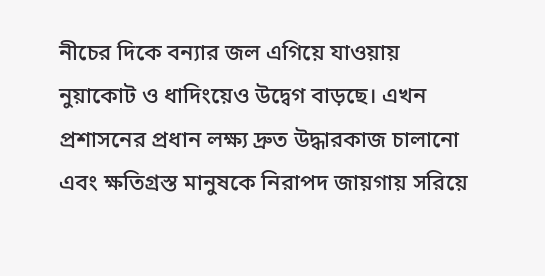নীচের দিকে বন্যার জল এগিয়ে যাওয়ায় নুয়াকোট ও ধাদিংয়েও উদ্বেগ বাড়ছে। এখন প্রশাসনের প্রধান লক্ষ্য দ্রুত উদ্ধারকাজ চালানো এবং ক্ষতিগ্রস্ত মানুষকে নিরাপদ জায়গায় সরিয়ে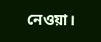নেওয়া।